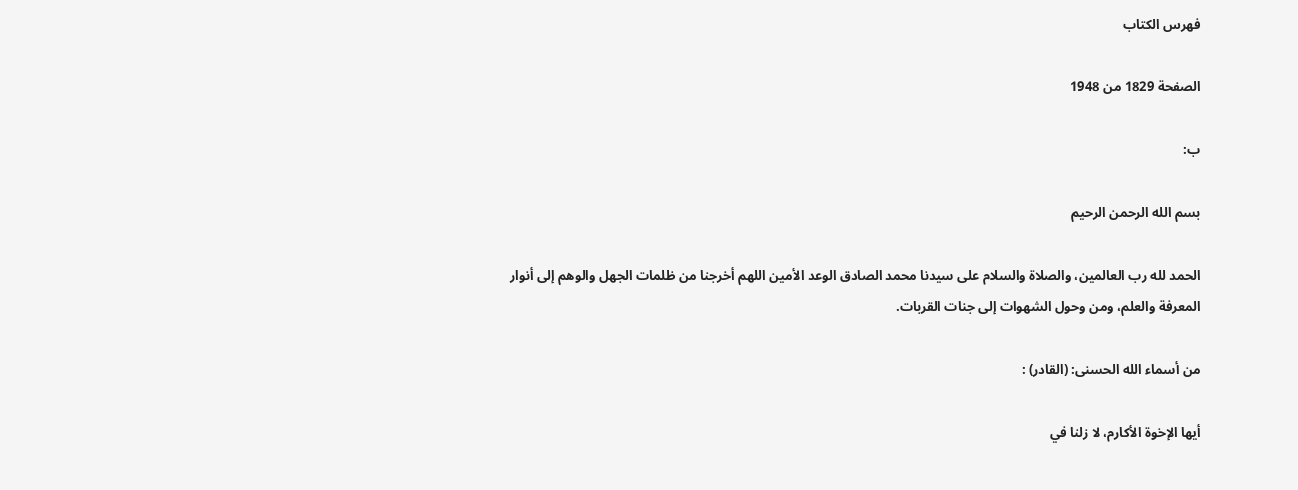فهرس الكتاب

الصفحة 1829 من 1948

ب:

بسم الله الرحمن الرحيم

الحمد لله رب العالمين، والصلاة والسلام على سيدنا محمد الصادق الوعد الأمين اللهم أخرجنا من ظلمات الجهل والوهم إلى أنوار المعرفة والعلم، ومن وحول الشهوات إلى جنات القربات.

من أسماء الله الحسنى: (القادر) :

أيها الإخوة الأكارم، لا زلنا في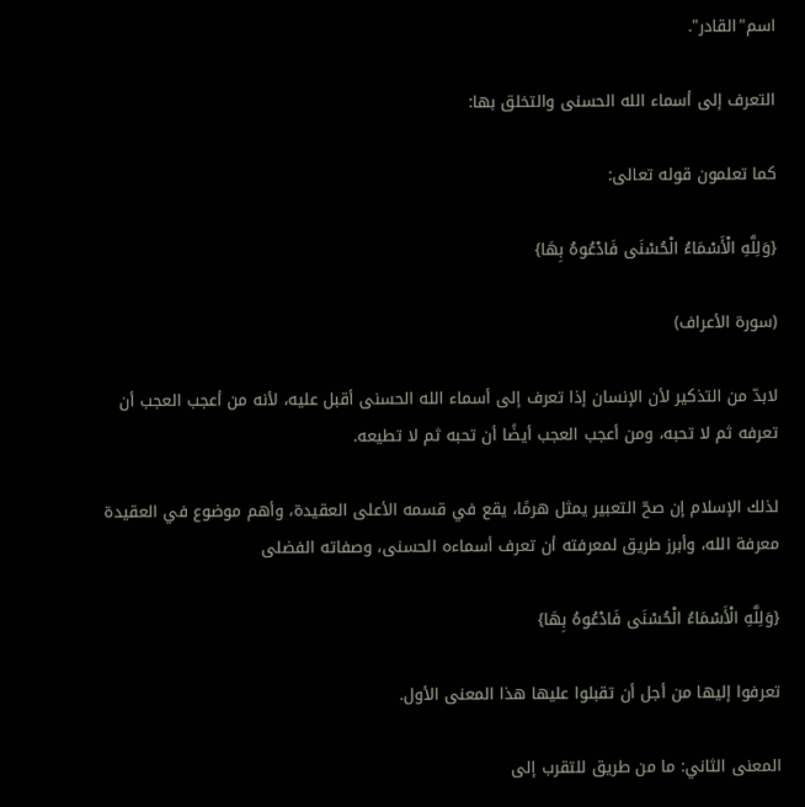اسم"القادر".

التعرف إلى أسماء الله الحسنى والتخلق بها:

كما تعلمون قوله تعالى:

{وَلِلَّهِ الْأَسْمَاءُ الْحُسْنَى فَادْعُوهُ بِهَا}

(سورة الأعراف)

لابدّ من التذكير لأن الإنسان إذا تعرف إلى أسماء الله الحسنى أقبل عليه، لأنه من أعجب العجب أن تعرفه ثم لا تحبه، ومن أعجب العجب أيضًا أن تحبه ثم لا تطيعه.

لذلك الإسلام إن صحّ التعبير يمثل هرمًا، يقع في قسمه الأعلى العقيدة، وأهم موضوع في العقيدة معرفة الله، وأبرز طريق لمعرفته أن تعرف أسماءه الحسنى، وصفاته الفضلى

{وَلِلَّهِ الْأَسْمَاءُ الْحُسْنَى فَادْعُوهُ بِهَا}

تعرفوا إليها من أجل أن تقبلوا عليها هذا المعنى الأول.

المعنى الثاني: ما من طريق للتقرب إلى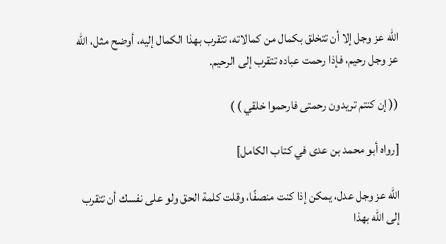الله عز وجل إلا أن تتخلق بكمال من كمالاته، تتقرب بهذا الكمال إليه، أوضح مثل، الله عز وجل رحيم، فإذا رحمت عباده تتقرب إلى الرحيم.

(( إن كنتم تريدون رحمتى فارحموا خلقي ) )

[رواه أبو محمد بن عدى في كتاب الكامل]

الله عز وجل عدل، يمكن إذا كنت منصفًا، وقلت كلمة الحق ولو على نفسك أن تتقرب إلى الله بهذا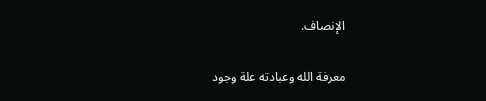الإنصاف.

معرفة الله وعبادته علة وجود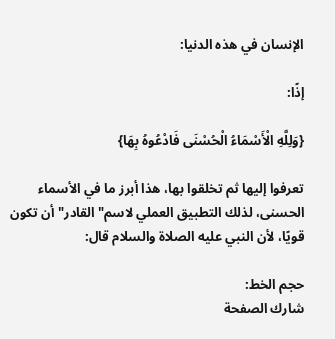الإنسان في هذه الدنيا:

إذًا:

{وَلِلَّهِ الْأَسْمَاءُ الْحُسْنَى فَادْعُوهُ بِهَا}

تعرفوا إليها ثم تخلقوا بها، هذا أبرز ما في الأسماء الحسنى، لذلك التطبيق العملي لاسم"القادر"أن تكون قويًا، لأن النبي عليه الصلاة والسلام قال:

حجم الخط:
شارك الصفحة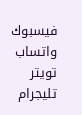فيسبوك واتساب تويتر تليجرام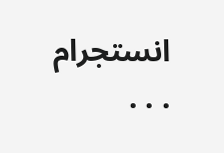انستجرام
. . .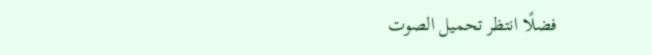فضلًا انتظر تحميل الصوت